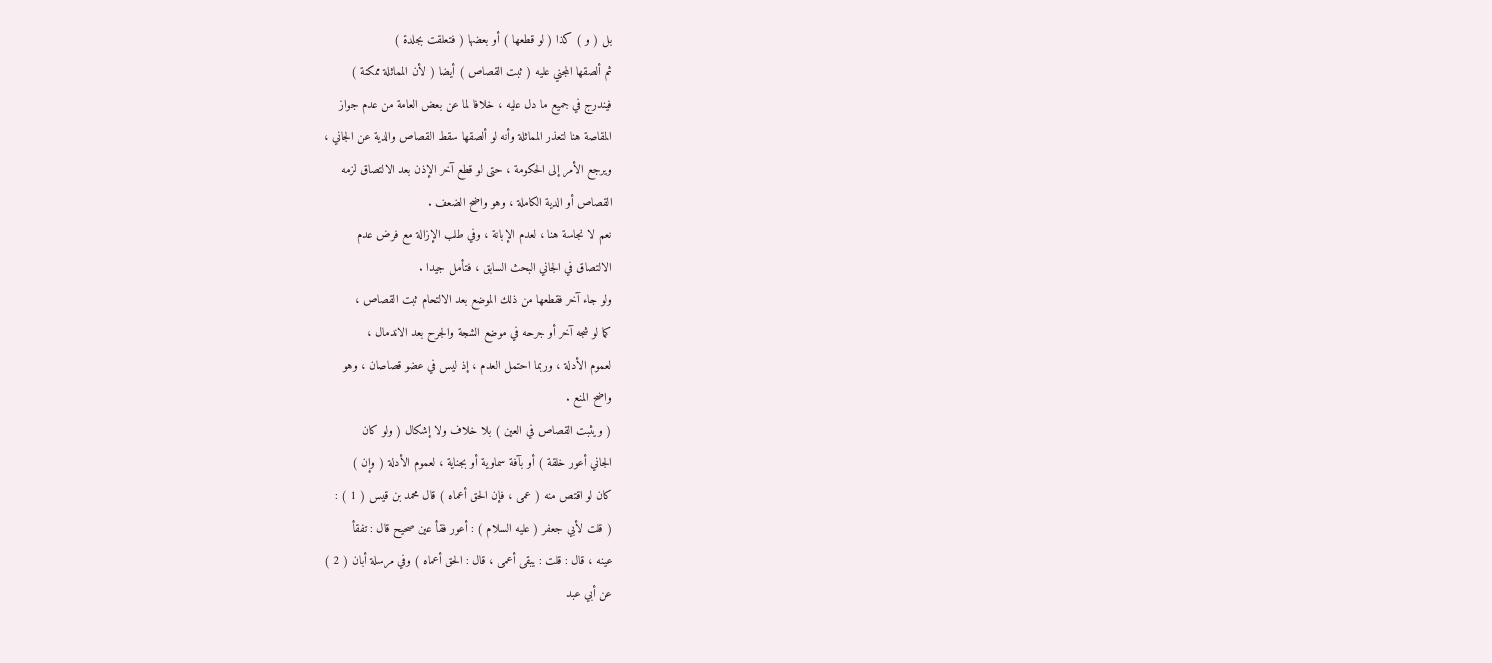بل ( و ) كذا ( لو قطعها ) أو بعضها ( فتعلقت بجلدة )
ثم ألصقها المجني عليه ( ثبت القصاص ) أيضا ( لأن المماثلة ممكنة )
فيندرج في جميع ما دل عليه ، خلافا لما عن بعض العامة من عدم جواز
المقاصة هنا لتعذر المماثلة وأنه لو ألصقها سقط القصاص والدية عن الجاني ،
ويرجع الأمر إلى الحكومة ، حتى لو قطع آخر الإذن بعد الالتصاق لزمه
القصاص أو الدية الكاملة ، وهو واضح الضعف .
نعم لا نجاسة هنا ، لعدم الإبانة ، وفي طلب الإزالة مع فرض عدم
الالتصاق في الجاني البحث السابق ، فتأمل جيدا .
ولو جاء آخر فقطعها من ذلك الموضع بعد الالتحام ثبت القصاص ،
كما لو شجه آخر أو جرحه في موضع الشجة والجرح بعد الاندمال ،
لعموم الأدلة ، وربما احتمل العدم ، إذ ليس في عضو قصاصان ، وهو
واضح المنع .
( ويثبت القصاص في العين ) بلا خلاف ولا إشكال ( ولو كان
الجاني أعور خلقة ) أو بآفة سماوية أو بجناية ، لعموم الأدلة ( وإن )
كان لو اقتص منه ( عمى ، فإن الحق أعماه ) قال محمد بن قيس ( 1 ) :
( قلت لأبي جعفر ( عليه السلام ) : أعور فقأ عين صحيح قال : تفقأ
عينه ، قال : قلت : يبقى أعمى ، قال : الحق أعماه ) وفي مرسلة أبان ( 2 )
عن أبي عبد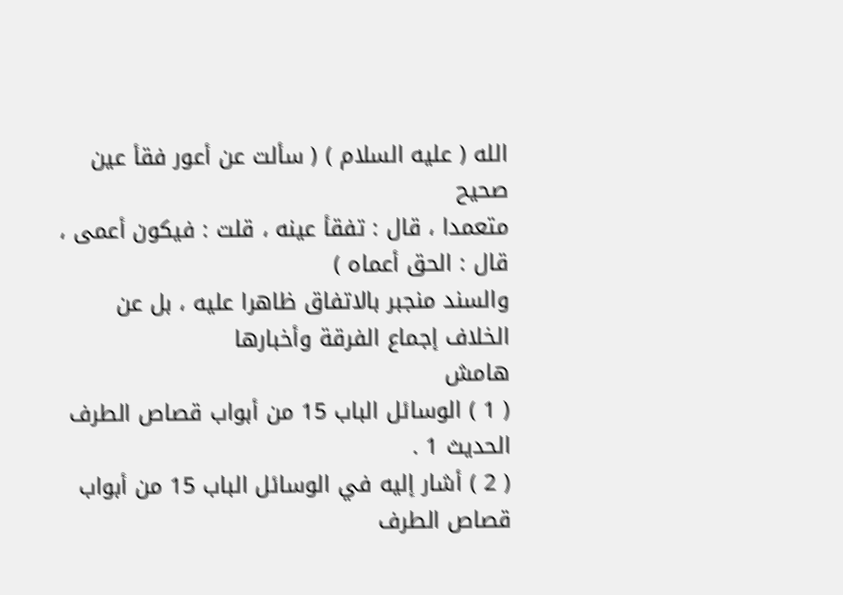الله ( عليه السلام ) ( سألت عن أعور فقأ عين صحيح
متعمدا ، قال : تفقأ عينه ، قلت : فيكون أعمى ، قال : الحق أعماه )
والسند منجبر بالاتفاق ظاهرا عليه ، بل عن الخلاف إجماع الفرقة وأخبارها
هامش
( 1 ) الوسائل الباب 15 من أبواب قصاص الطرف الحديث 1 .
( 2 ) أشار إليه في الوسائل الباب 15 من أبواب قصاص الطرف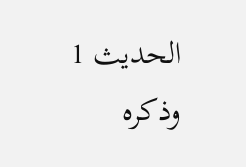الحديث 1 وذكره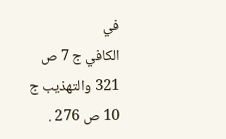في
الكافي ج 7 ص 321 والتهذيب ج 10 ص 276 .